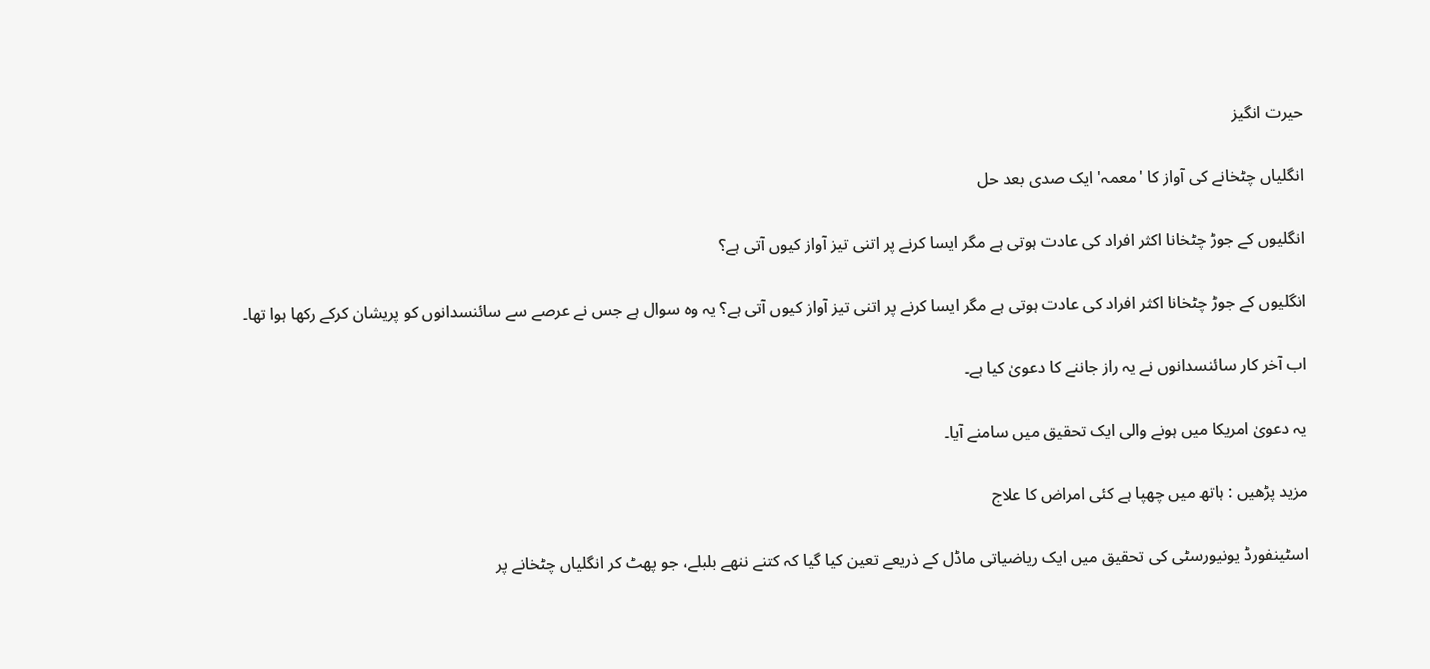حیرت انگیز

انگلیاں چٹخانے کی آواز کا 'معمہ' ایک صدی بعد حل

انگلیوں کے جوڑ چٹخانا اکثر افراد کی عادت ہوتی ہے مگر ایسا کرنے پر اتنی تیز آواز کیوں آتی ہے؟

انگلیوں کے جوڑ چٹخانا اکثر افراد کی عادت ہوتی ہے مگر ایسا کرنے پر اتنی تیز آواز کیوں آتی ہے؟ یہ وہ سوال ہے جس نے عرصے سے سائنسدانوں کو پریشان کرکے رکھا ہوا تھا۔

اب آخر کار سائنسدانوں نے یہ راز جاننے کا دعویٰ کیا ہے۔

یہ دعویٰ امریکا میں ہونے والی ایک تحقیق میں سامنے آیا۔

مزید پڑھیں : ہاتھ میں چھپا ہے کئی امراض کا علاج

اسٹینفورڈ یونیورسٹی کی تحقیق میں ایک ریاضیاتی ماڈل کے ذریعے تعین کیا گیا کہ کتنے ننھے بلبلے، جو پھٹ کر انگلیاں چٹخانے پر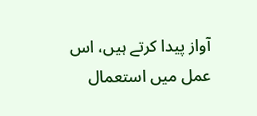آواز پیدا کرتے ہیں، اس عمل میں استعمال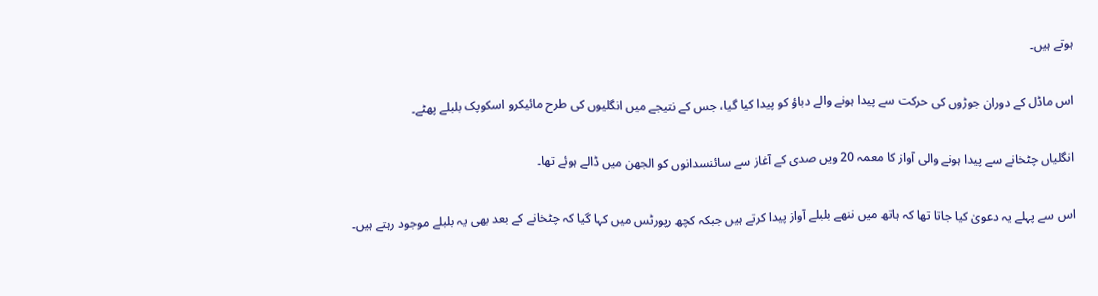ہوتے ہیں۔

اس ماڈل کے دوران جوڑوں کی حرکت سے پیدا ہونے والے دباؤ کو پیدا کیا گیا، جس کے نتیجے میں انگلیوں کی طرح مائیکرو اسکوپک بلبلے پھٹے۔

انگلیاں چٹخانے سے پیدا ہونے والی آواز کا معمہ 20 ویں صدی کے آغاز سے سائنسدانوں کو الجھن میں ڈالے ہوئے تھا۔

اس سے پہلے یہ دعویٰ کیا جاتا تھا کہ ہاتھ میں ننھے بلبلے آواز پیدا کرتے ہیں جبکہ کچھ رپورٹس میں کہا گیا کہ چٹخانے کے بعد بھی یہ بلبلے موجود رہتے ہیں۔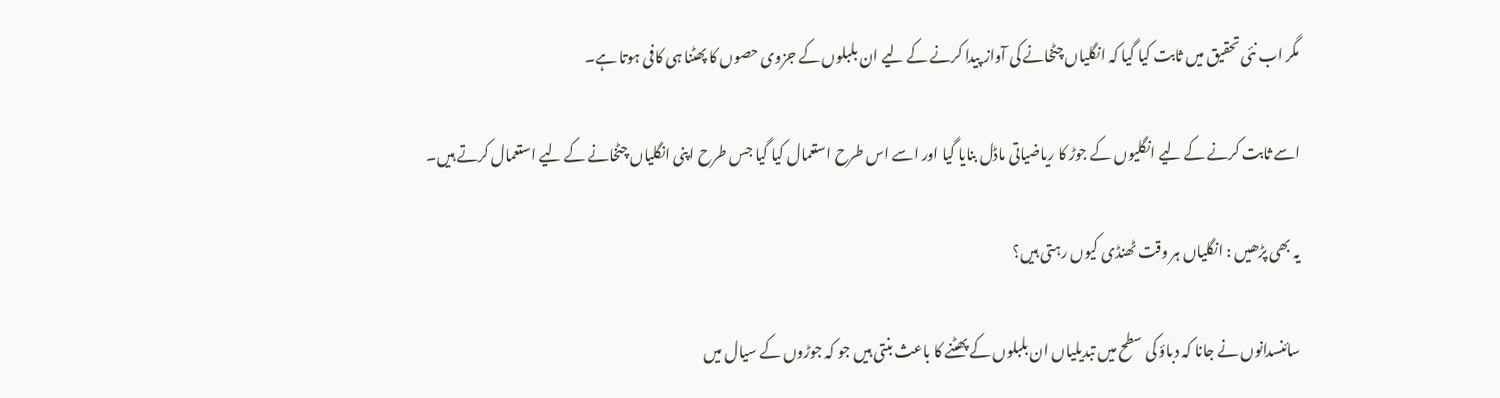مگر اب نئی تحقیق میں ثابت کیا گیا کہ انگلیاں چٹخانے کی آواز پیدا کرنے کے لیے ان بلبلوں کے جزوی حصوں کا پھٹنا ہی کافی ہوتا ہے۔

اسے ثابت کرنے کے لیے انگلیوں کے جوڑ کا ریاضیاتی ماڈل بنایا گیا اور اسے اس طرح استعمال کیا گیا جس طرح اپنی انگلیاں چٹخانے کے لیے استعمال کرتے ہیں۔

یہ بھی پڑھیں : انگلیاں ہر وقت ٹھنڈی کیوں رہتی ہیں؟

سائنسدانوں نے جانا کہ دباؤ کی سطح میں تبدیلیاں ان بلبلوں کے پھٹنے کا باعث بنتی ہیں جو کہ جوڑوں کے سیال میں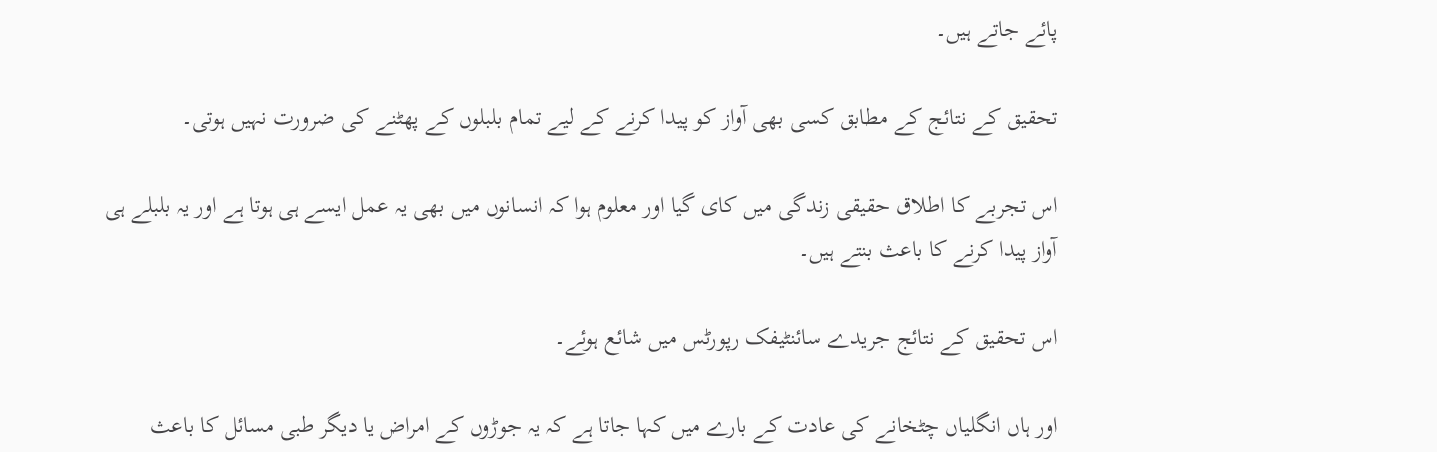پائے جاتے ہیں۔

تحقیق کے نتائج کے مطابق کسی بھی آواز کو پیدا کرنے کے لیے تمام بلبلوں کے پھٹنے کی ضرورت نہیں ہوتی۔

اس تجربے کا اطلاق حقیقی زندگی میں کای گیا اور معلوم ہوا کہ انسانوں میں بھی یہ عمل ایسے ہی ہوتا ہے اور یہ بلبلے ہی آواز پیدا کرنے کا باعث بنتے ہیں۔

اس تحقیق کے نتائج جریدے سائنٹیفک رپورٹس میں شائع ہوئے۔

اور ہاں انگلیاں چٹخانے کی عادت کے بارے میں کہا جاتا ہے کہ یہ جوڑوں کے امراض یا دیگر طبی مسائل کا باعث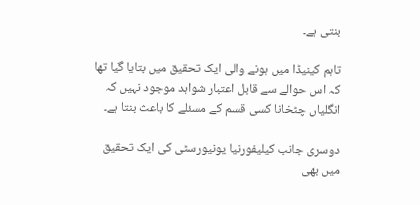بنتی ہے۔

تاہم کینیڈا میں ہونے والی ایک تحقیق میں بتایا گیا تھا کہ اس حوالے سے قابل اعتبار شواہد موجود نہیں کہ انگلیاں چٹخانا کسی قسم کے مسئلے کا باعث بنتا ہے۔

دوسری جانب کیلیفورنیا یونیورسٹی کی ایک تحقیق میں بھی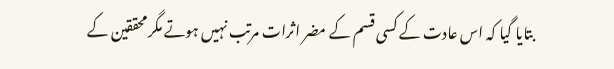بتایا گیا کہ اس عادت کے کسی قسم کے مضر اثرات مرتب نہیں ہوتے مگر محققین کے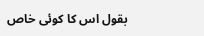بقول اس کا کوئی خاص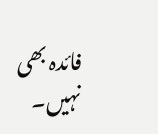فائدہ بھی نہیں۔